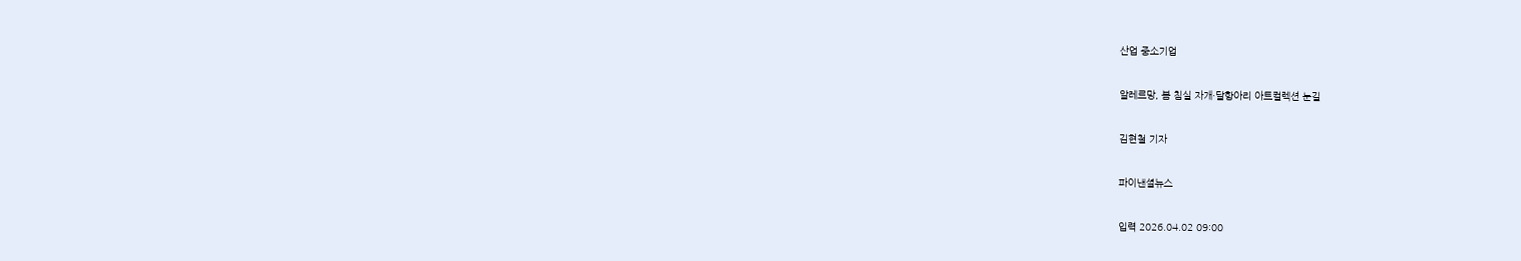산업 중소기업

알레르망, 봄 침실 자개·달항아리 아트컬렉션 눈길

김현철 기자

파이낸셜뉴스

입력 2026.04.02 09:00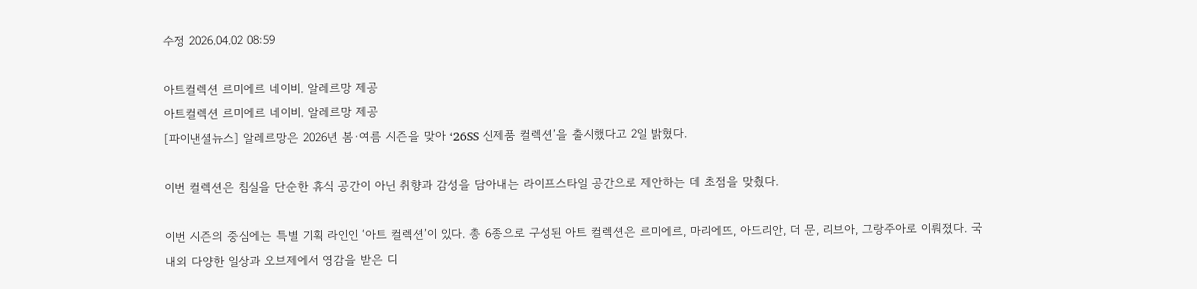수정 2026.04.02 08:59

아트컬렉션 르미에르 네이비. 알레르망 제공
아트컬렉션 르미에르 네이비. 알레르망 제공
[파이낸셜뉴스] 알레르망은 2026년 봄·여름 시즌을 맞아 ‘26SS 신제품 컬렉션’을 출시했다고 2일 밝혔다.

이번 컬렉션은 침실을 단순한 휴식 공간이 아닌 취향과 감성을 담아내는 라이프스타일 공간으로 제안하는 데 초점을 맞췄다.

이번 시즌의 중심에는 특별 기획 라인인 ‘아트 컬렉션’이 있다. 총 6종으로 구성된 아트 컬렉션은 르미에르, 마리에뜨, 아드리안, 더 문, 리브아, 그랑주아로 이뤄졌다. 국내외 다양한 일상과 오브제에서 영감을 받은 디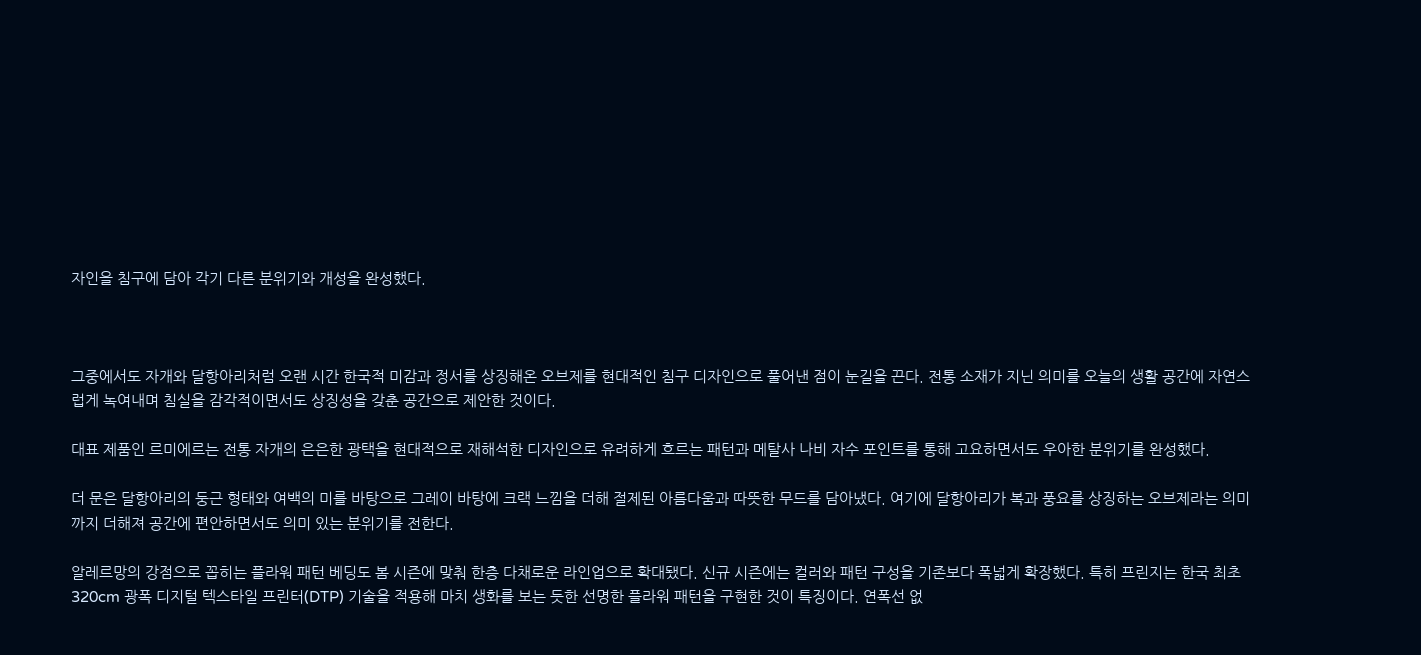자인을 침구에 담아 각기 다른 분위기와 개성을 완성했다.



그중에서도 자개와 달항아리처럼 오랜 시간 한국적 미감과 정서를 상징해온 오브제를 현대적인 침구 디자인으로 풀어낸 점이 눈길을 끈다. 전통 소재가 지닌 의미를 오늘의 생활 공간에 자연스럽게 녹여내며 침실을 감각적이면서도 상징성을 갖춘 공간으로 제안한 것이다.

대표 제품인 르미에르는 전통 자개의 은은한 광택을 현대적으로 재해석한 디자인으로 유려하게 흐르는 패턴과 메탈사 나비 자수 포인트를 통해 고요하면서도 우아한 분위기를 완성했다.

더 문은 달항아리의 둥근 형태와 여백의 미를 바탕으로 그레이 바탕에 크랙 느낌을 더해 절제된 아름다움과 따뜻한 무드를 담아냈다. 여기에 달항아리가 복과 풍요를 상징하는 오브제라는 의미까지 더해져 공간에 편안하면서도 의미 있는 분위기를 전한다.

알레르망의 강점으로 꼽히는 플라워 패턴 베딩도 봄 시즌에 맞춰 한층 다채로운 라인업으로 확대됐다. 신규 시즌에는 컬러와 패턴 구성을 기존보다 폭넓게 확장했다. 특히 프린지는 한국 최초 320cm 광폭 디지털 텍스타일 프린터(DTP) 기술을 적용해 마치 생화를 보는 듯한 선명한 플라워 패턴을 구현한 것이 특징이다. 연폭선 없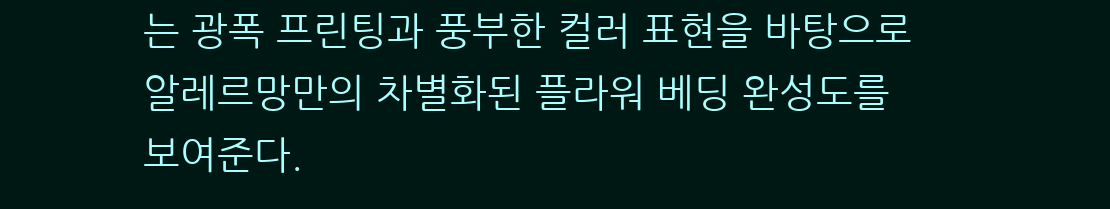는 광폭 프린팅과 풍부한 컬러 표현을 바탕으로 알레르망만의 차별화된 플라워 베딩 완성도를 보여준다.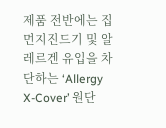제품 전반에는 집먼지진드기 및 알레르겐 유입을 차단하는 ‘Allergy X-Cover’ 원단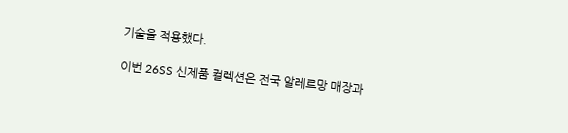기술을 적용했다.

이번 26SS 신제품 컬렉션은 전국 알레르망 매장과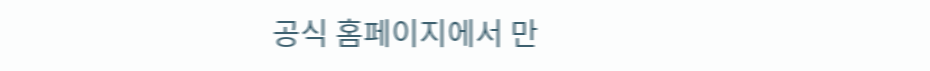공식 홈페이지에서 만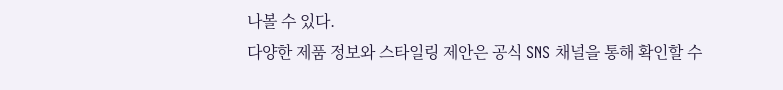나볼 수 있다.
다양한 제품 정보와 스타일링 제안은 공식 SNS 채널을 통해 확인할 수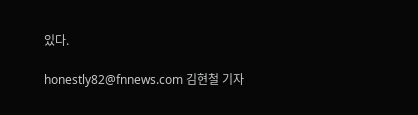있다.

honestly82@fnnews.com 김현철 기자